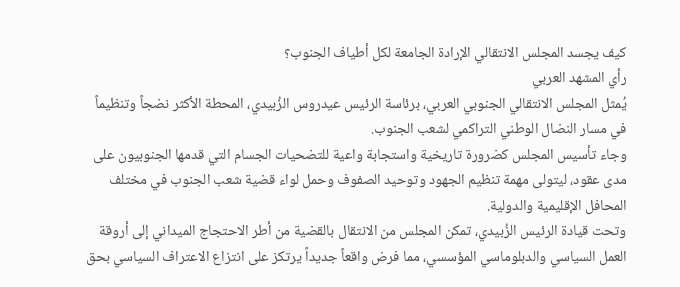كيف يجسد المجلس الانتقالي الإرادة الجامعة لكل أطياف الجنوب؟
رأي المشهد العربي
يُمثل المجلس الانتقالي الجنوبي العربي، برئاسة الرئيس عيدروس الزُبيدي، المحطة الأكثر نضجاً وتنظيماً في مسار النضال الوطني التراكمي لشعب الجنوب.
وجاء تأسيس المجلس كضرورة تاريخية واستجابة واعية للتضحيات الجسام التي قدمها الجنوبيون على مدى عقود، ليتولى مهمة تنظيم الجهود وتوحيد الصفوف وحمل لواء قضية شعب الجنوب في مختلف المحافل الإقليمية والدولية.
وتحت قيادة الرئيس الزُبيدي، تمكن المجلس من الانتقال بالقضية من أطر الاحتجاج الميداني إلى أروقة العمل السياسي والدبلوماسي المؤسسي، مما فرض واقعاً جديداً يرتكز على انتزاع الاعتراف السياسي بحق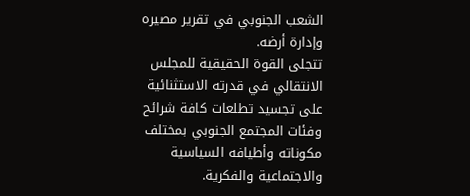الشعب الجنوبي في تقرير مصيره وإدارة أرضه.
تتجلى القوة الحقيقية للمجلس الانتقالي في قدرته الاستثنائية على تجسيد تطلعات كافة شرائح وفئات المجتمع الجنوبي بمختلف مكوناته وأطيافه السياسية والاجتماعية والفكرية.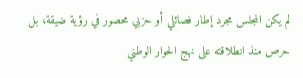لم يكن المجلس مجرد إطار فصائلي أو حزبي محصور في رؤية ضيقة، بل حرص منذ انطلاقته على نهج الحوار الوطني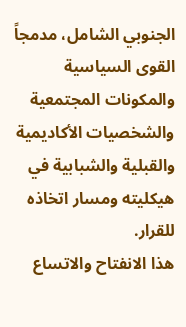الجنوبي الشامل، مدمجاً القوى السياسية والمكونات المجتمعية والشخصيات الأكاديمية والقبلية والشبابية في هيكليته ومسار اتخاذه للقرار.
هذا الانفتاح والاتساع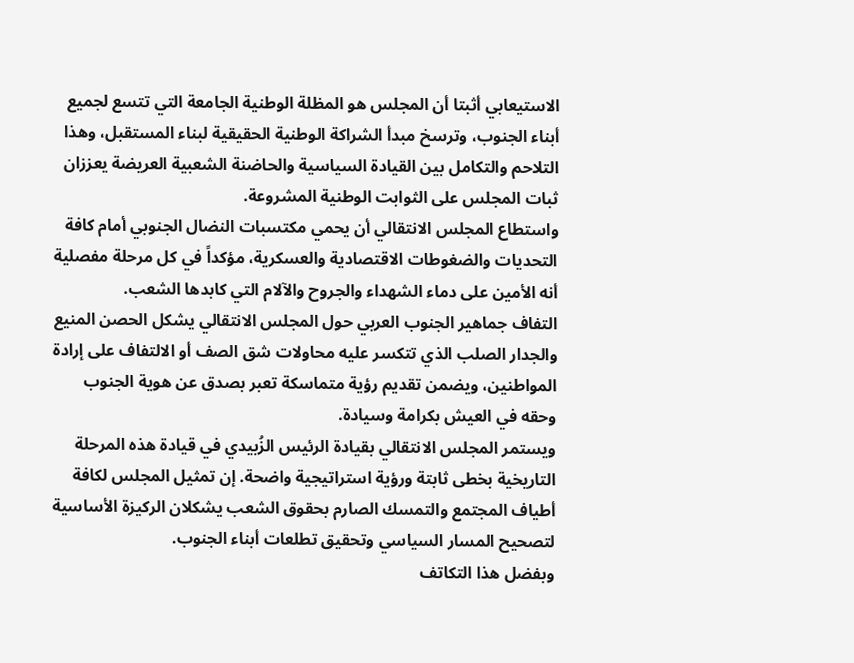الاستيعابي أثبتا أن المجلس هو المظلة الوطنية الجامعة التي تتسع لجميع أبناء الجنوب، وترسخ مبدأ الشراكة الوطنية الحقيقية لبناء المستقبل، وهذا التلاحم والتكامل بين القيادة السياسية والحاضنة الشعبية العريضة يعززان ثبات المجلس على الثوابت الوطنية المشروعة.
واستطاع المجلس الانتقالي أن يحمي مكتسبات النضال الجنوبي أمام كافة التحديات والضغوطات الاقتصادية والعسكرية، مؤكداً في كل مرحلة مفصلية أنه الأمين على دماء الشهداء والجروح والآلام التي كابدها الشعب.
التفاف جماهير الجنوب العربي حول المجلس الانتقالي يشكل الحصن المنيع والجدار الصلب الذي تتكسر عليه محاولات شق الصف أو الالتفاف على إرادة المواطنين، ويضمن تقديم رؤية متماسكة تعبر بصدق عن هوية الجنوب وحقه في العيش بكرامة وسيادة.
ويستمر المجلس الانتقالي بقيادة الرئيس الزُبيدي في قيادة هذه المرحلة التاريخية بخطى ثابتة ورؤية استراتيجية واضحة. إن تمثيل المجلس لكافة أطياف المجتمع والتمسك الصارم بحقوق الشعب يشكلان الركيزة الأساسية لتصحيح المسار السياسي وتحقيق تطلعات أبناء الجنوب.
وبفضل هذا التكاتف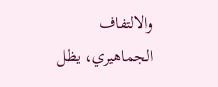والالتفاف الجماهيري، يظل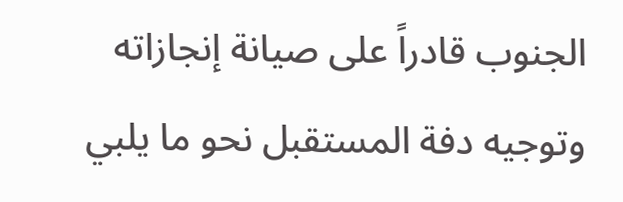الجنوب قادراً على صيانة إنجازاته وتوجيه دفة المستقبل نحو ما يلبي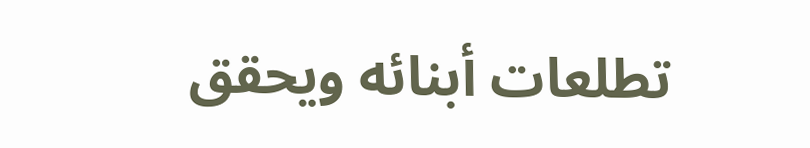تطلعات أبنائه ويحقق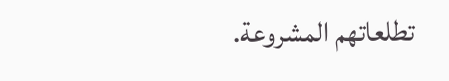تطلعاتهم المشروعة.